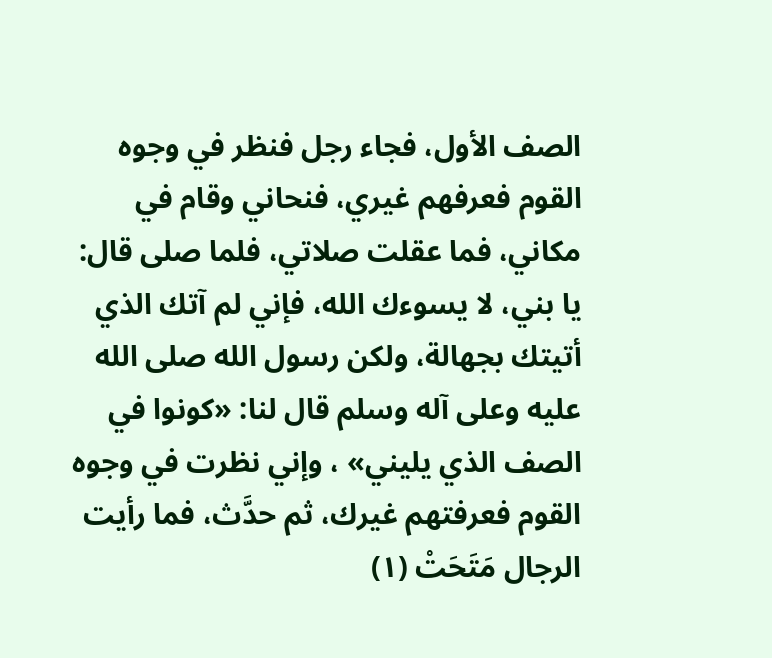الصف الأول، فجاء رجل فنظر في وجوه القوم فعرفهم غيري، فنحاني وقام في مكاني، فما عقلت صلاتي، فلما صلى قال: يا بني، لا يسوءك الله، فإني لم آتك الذي أتيتك بجهالة، ولكن رسول الله صلى الله عليه وعلى آله وسلم قال لنا: «كونوا في الصف الذي يليني» ، وإني نظرت في وجوه القوم فعرفتهم غيرك، ثم حدَّث، فما رأيت الرجال مَتَحَتْ (١)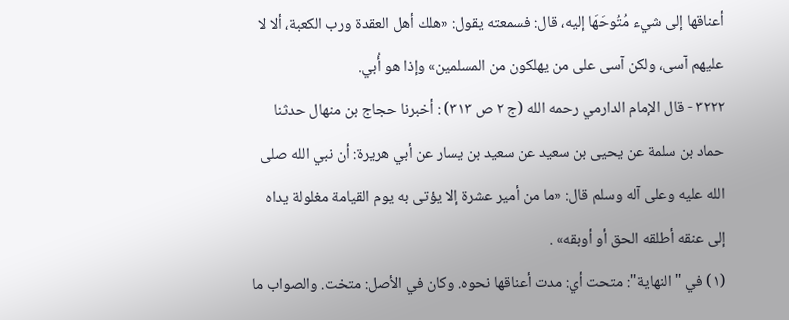أعناقها إلى شيء مُتُوحَهَا إليه، قال: فسمعته يقول: «هلك أهل العقدة ورب الكعبة، ألا لا عليهم آسى، ولكن آسى على من يهلكون من المسلمين» وإذا هو أُبي.
٣٢٢٢ - قال الإمام الدارمي رحمه الله (ج ٢ ص ٣١٣) : أخبرنا حجاج بن منهال حدثنا حماد بن سلمة عن يحيى بن سعيد عن سعيد بن يسار عن أبي هريرة: أن نبي الله صلى الله عليه وعلى آله وسلم قال: «ما من أمير عشرة إلا يؤتى به يوم القيامة مغلولة يداه إلى عنقه أطلقه الحق أو أوبقه» .
(١) في "النهاية": متحت أي: مدت أعناقها نحوه. وكان في الأصل: متخت. والصواب ما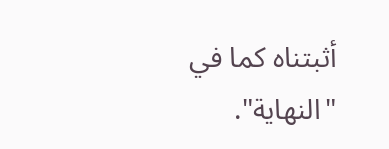أثبتناه كما في "النهاية".